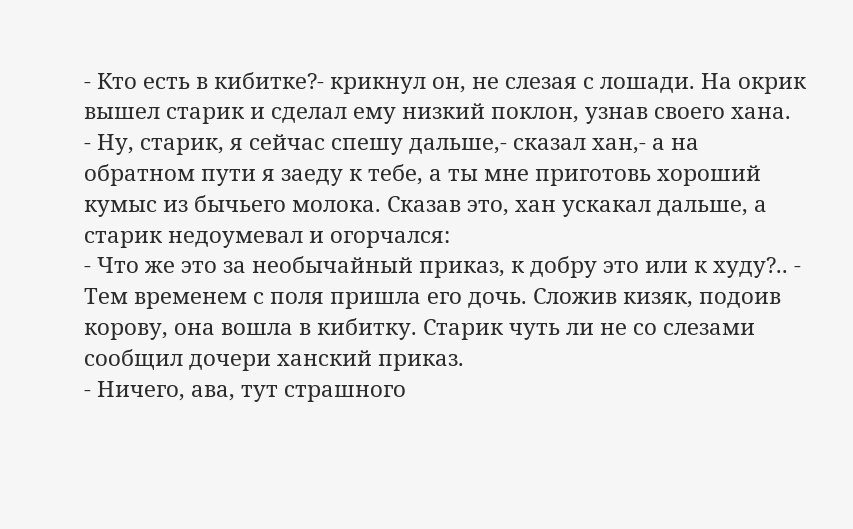- Кто есть в кибитке?- крикнул он, не слезая с лошади. На окрик вышел старик и сделал ему низкий поклон, узнав своего хана.
- Ну, старик, я сейчас спешу дальше,- сказал хан,- а на обратном пути я заеду к тебе, а ты мне приготовь хороший кумыс из бычьего молока. Сказав это, хан ускакал дальше, а старик недоумевал и огорчался:
- Что же это за необычайный приказ, к добру это или к худу?.. - Тем временем с поля пришла его дочь. Сложив кизяк, подоив корову, она вошла в кибитку. Старик чуть ли не со слезами сообщил дочери ханский приказ.
- Ничего, ава, тут страшного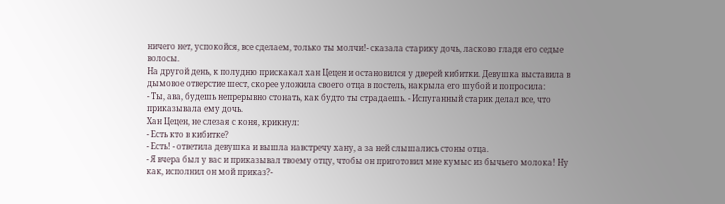ничего нет, успокойся, все сделаем, только ты молчи!- сказала старику дочь, ласково гладя его седые волосы.
На другой день, к полудню прискакал хан Цецен и остановился у дверей кибитки. Девушка выставила в дымовое отверстие шест, скорее уложила своего отца в постель, накрыла его шубой и попросила:
- Ты, ава, будешь непрерывно стонать, как будто ты страдаешь. - Испуганный старик делал все, что приказывала ему дочь.
Хан Цецен, не слезая с коня, крикнул:
- Есть кто в кибитке?
- Есть! - ответила девушка и вышла навстречу хану, а за ней слышались стоны отца.
- Я вчера был у вас и приказывал твоему отцу, чтобы он приготовил мне кумыс из бычьего молока! Ну как, исполнил он мой приказ?-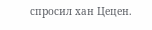спросил хан Цецен.